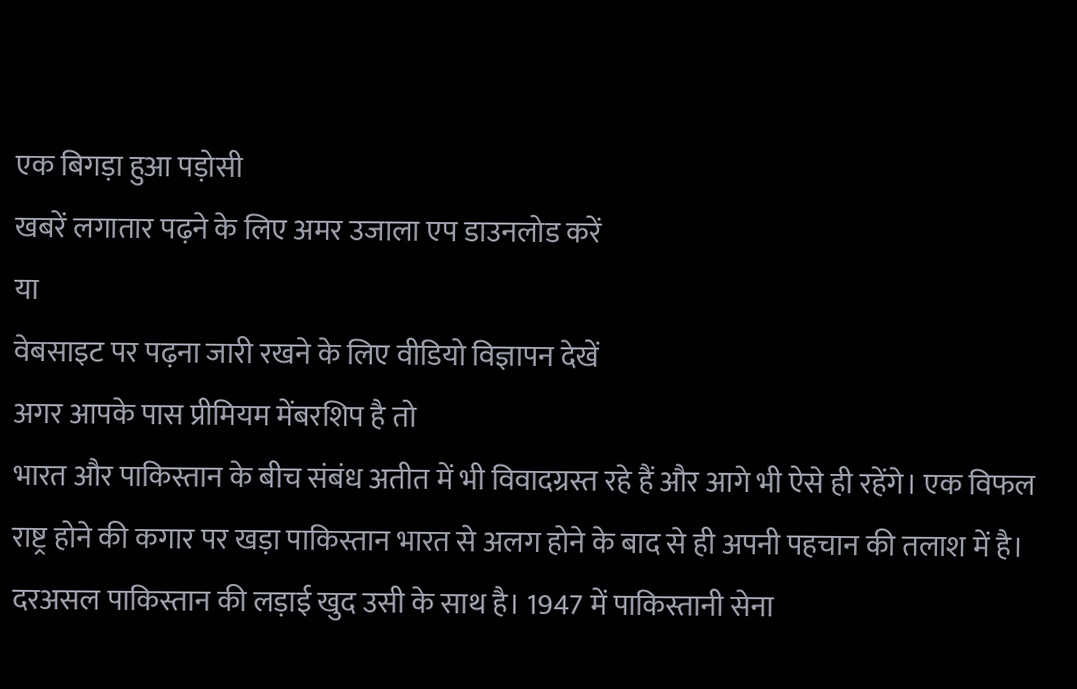एक बिगड़ा हुआ पड़ोसी
खबरें लगातार पढ़ने के लिए अमर उजाला एप डाउनलोड करें
या
वेबसाइट पर पढ़ना जारी रखने के लिए वीडियो विज्ञापन देखें
अगर आपके पास प्रीमियम मेंबरशिप है तो
भारत और पाकिस्तान के बीच संबंध अतीत में भी विवादग्रस्त रहे हैं और आगे भी ऐसे ही रहेंगे। एक विफल राष्ट्र होने की कगार पर खड़ा पाकिस्तान भारत से अलग होने के बाद से ही अपनी पहचान की तलाश में है। दरअसल पाकिस्तान की लड़ाई खुद उसी के साथ है। 1947 में पाकिस्तानी सेना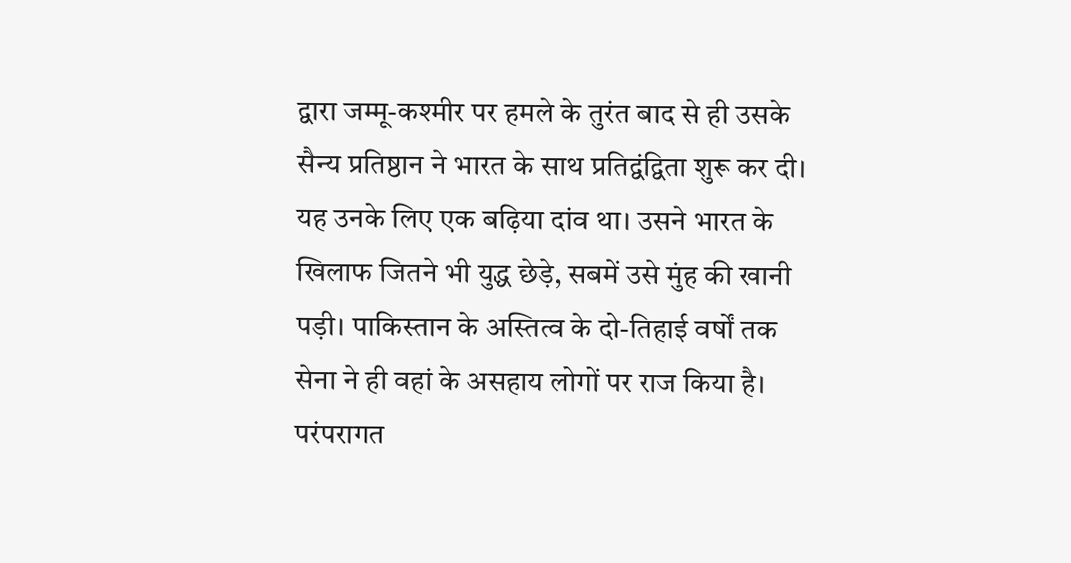द्वारा जम्मू-कश्मीर पर हमले के तुरंत बाद से ही उसके सैन्य प्रतिष्ठान ने भारत के साथ प्रतिद्वंद्विता शुरू कर दी। यह उनके लिए एक बढ़िया दांव था। उसने भारत के खिलाफ जितने भी युद्ध छेड़े, सबमें उसे मुंह की खानी पड़ी। पाकिस्तान के अस्तित्व के दो-तिहाई वर्षों तक सेना ने ही वहां के असहाय लोगों पर राज किया है। परंपरागत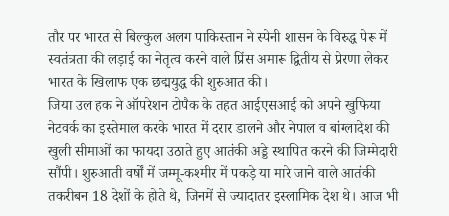तौर पर भारत से बिल्कुल अलग पाकिस्तान ने स्पेनी शासन के विरुद्ध पेरू में स्वतंत्रता की लड़ाई का नेतृत्व करने वाले प्रिंस अमारू द्वितीय से प्रेरणा लेकर भारत के खिलाफ एक छद्मयुद्ध की शुरुआत की।
जिया उल हक ने ऑपरेशन टोपैक के तहत आईएसआई को अपने खुफिया नेटवर्क का इस्तेमाल करके भारत में दरार डालने और नेपाल व बांग्लादेश की खुली सीमाओं का फायदा उठाते हुए आतंकी अड्डे स्थापित करने की जिम्मेदारी सौंपी। शुरुआती वर्षों में जम्मू-कश्मीर में पकड़े या मारे जाने वाले आतंकी तकरीबन 18 देशों के होते थे, जिनमें से ज्यादातर इस्लामिक देश थे। आज भी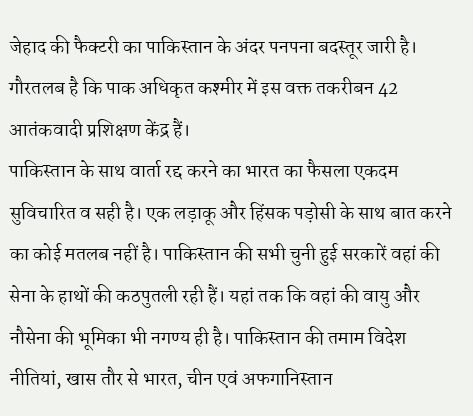जेहाद की फैक्टरी का पाकिस्तान के अंदर पनपना बदस्तूर जारी है। गौरतलब है कि पाक अधिकृत कश्मीर में इस वक्त तकरीबन 42 आतंकवादी प्रशिक्षण केंद्र हैं।
पाकिस्तान के साथ वार्ता रद्द करने का भारत का फैसला एकदम सुविचारित व सही है। एक लड़ाकू और हिंसक पड़ोसी के साथ बात करने का कोई मतलब नहीं है। पाकिस्तान की सभी चुनी हुई सरकारें वहां की सेना के हाथों की कठपुतली रही हैं। यहां तक कि वहां की वायु और नौसेना की भूमिका भी नगण्य ही है। पाकिस्तान की तमाम विदेश नीतियां, खास तौर से भारत, चीन एवं अफगानिस्तान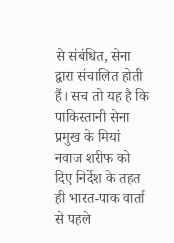से संबंधित, सेना द्वारा संचालित होती हैं। सच तो यह है कि पाकिस्तानी सेना प्रमुख के मियां नवाज शरीफ को दिए निर्देश के तहत ही भारत-पाक वार्ता से पहले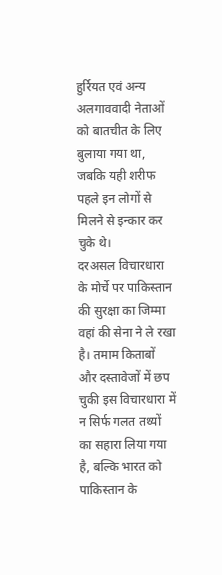हुर्रियत एवं अन्य अलगाववादी नेताओं को बातचीत के लिए बुलाया गया था, जबकि यही शरीफ पहले इन लोगों से मिलने से इन्कार कर चुके थे।
दरअसल विचारधारा के मोर्चे पर पाकिस्तान की सुरक्षा का जिम्मा वहां की सेना ने ले रखा है। तमाम किताबों और दस्तावेजों में छप चुकी इस विचारधारा में न सिर्फ गलत तथ्यों का सहारा लिया गया है, बल्कि भारत को पाकिस्तान के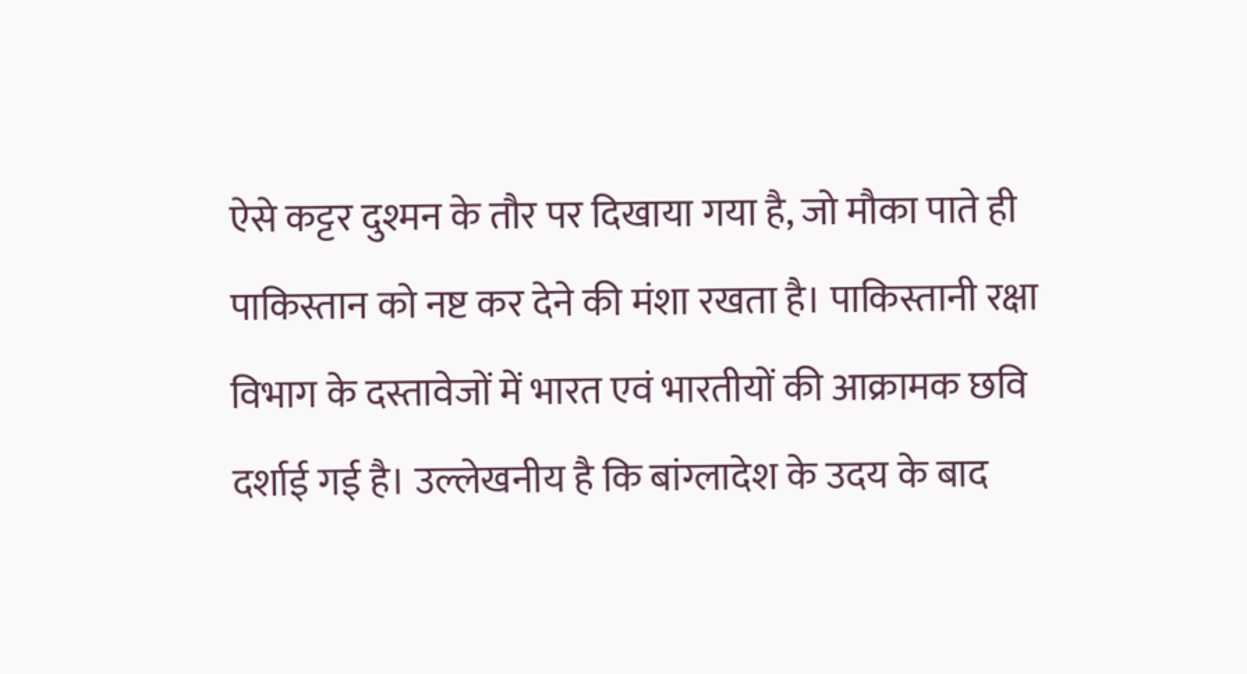ऐसे कट्टर दुश्मन के तौर पर दिखाया गया है, जो मौका पाते ही पाकिस्तान को नष्ट कर देने की मंशा रखता है। पाकिस्तानी रक्षा विभाग के दस्तावेजों में भारत एवं भारतीयों की आक्रामक छवि दर्शाई गई है। उल्लेखनीय है कि बांग्लादेश के उदय के बाद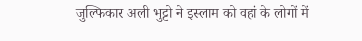जुल्फिकार अली भुट्टो ने इस्लाम को वहां के लोगों में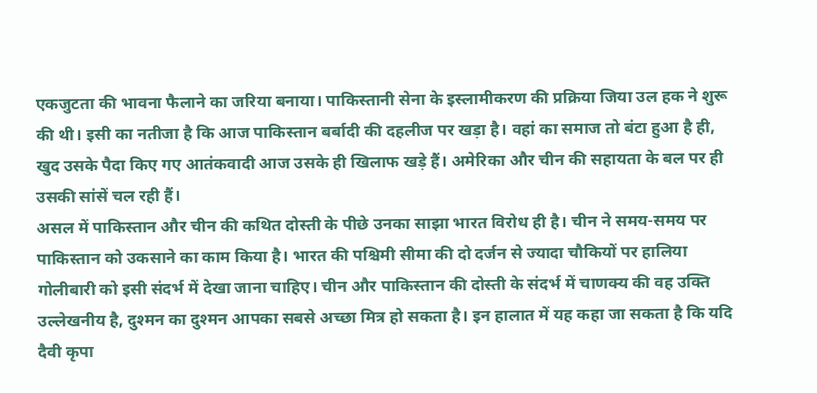एकजुटता की भावना फैलाने का जरिया बनाया। पाकिस्तानी सेना के इस्लामीकरण की प्रक्रिया जिया उल हक ने शुरू की थी। इसी का नतीजा है कि आज पाकिस्तान बर्बादी की दहलीज पर खड़ा है। वहां का समाज तो बंटा हुआ है ही, खुद उसके पैदा किए गए आतंकवादी आज उसके ही खिलाफ खड़े हैं। अमेरिका और चीन की सहायता के बल पर ही उसकी सांसें चल रही हैं।
असल में पाकिस्तान और चीन की कथित दोस्ती के पीछे उनका साझा भारत विरोध ही है। चीन ने समय-समय पर पाकिस्तान को उकसाने का काम किया है। भारत की पश्चिमी सीमा की दो दर्जन से ज्यादा चौकियों पर हालिया गोलीबारी को इसी संदर्भ में देखा जाना चाहिए। चीन और पाकिस्तान की दोस्ती के संदर्भ में चाणक्य की वह उक्ति उल्लेखनीय है, दुश्मन का दुश्मन आपका सबसे अच्छा मित्र हो सकता है। इन हालात में यह कहा जा सकता है कि यदि दैवी कृपा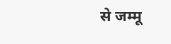से जम्मू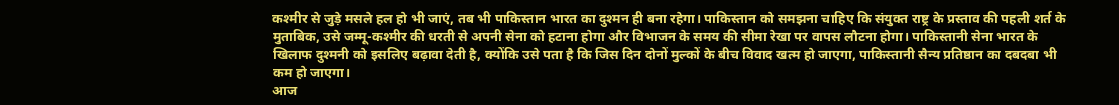कश्मीर से जुड़े मसले हल हो भी जाएं, तब भी पाकिस्तान भारत का दुश्मन ही बना रहेगा। पाकिस्तान को समझना चाहिए कि संयुक्त राष्ट्र के प्रस्ताव की पहली शर्त के मुताबिक, उसे जम्मू-कश्मीर की धरती से अपनी सेना को हटाना होगा और विभाजन के समय की सीमा रेखा पर वापस लौटना होगा। पाकिस्तानी सेना भारत के खिलाफ दुश्मनी को इसलिए बढ़ावा देती है, क्योंकि उसे पता है कि जिस दिन दोनों मुल्कों के बीच विवाद खत्म हो जाएगा, पाकिस्तानी सैन्य प्रतिष्ठान का दबदबा भी कम हो जाएगा।
आज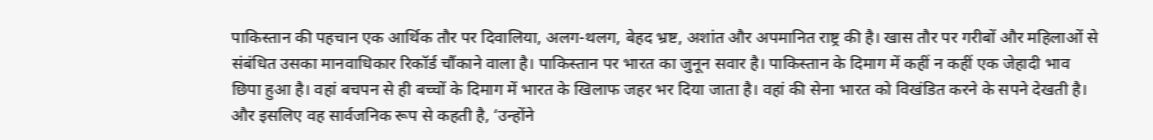पाकिस्तान की पहचान एक आर्थिक तौर पर दिवालिया, अलग-थलग, बेहद भ्रष्ट, अशांत और अपमानित राष्ट्र की है। खास तौर पर गरीबों और महिलाओं से संबंधित उसका मानवाधिकार रिकॉर्ड चौंकाने वाला है। पाकिस्तान पर भारत का जुनून सवार है। पाकिस्तान के दिमाग में कहीं न कहीं एक जेहादी भाव छिपा हुआ है। वहां बचपन से ही बच्चों के दिमाग में भारत के खिलाफ जहर भर दिया जाता है। वहां की सेना भारत को विखंडित करने के सपने देखती है। और इसलिए वह सार्वजनिक रूप से कहती है, ‘उन्होंने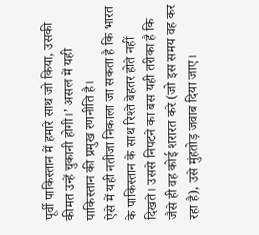पूर्वी पाकिस्तान में हमारे साथ जो किया, उसकी कीमत उन्हें चुकानी होगी।’ असल में यही पाकिस्तान की प्रमुख रणनीति है।
ऐसे में यही नतीजा निकाला जा सकता है कि भारत के पाकिस्तान के साथ रिश्ते बेहतर होते नहीं दिखते। उससे निपटने का बस यही तरीका है कि जैसे ही वह कोई शरारत करे (जो इस समय वह कर रहा है), उसे मुंहतोड़ जवाब दिया जाए।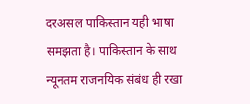दरअसल पाकिस्तान यही भाषा समझता है। पाकिस्तान के साथ न्यूनतम राजनयिक संबंध ही रखा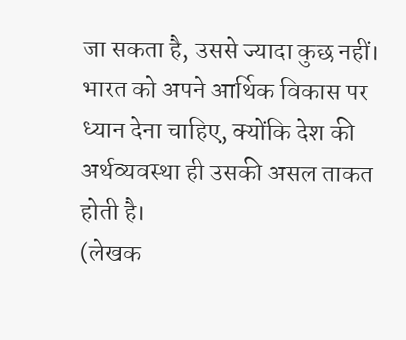जा सकता है, उससे ज्यादा कुछ नहीं। भारत को अपने आर्थिक विकास पर ध्यान देना चाहिए, क्योंकि देश की अर्थव्यवस्था ही उसकी असल ताकत होती है।
(लेखक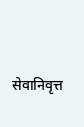सेवानिवृत्त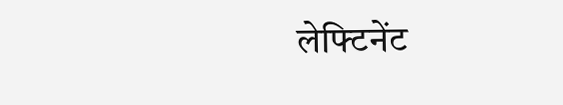लेफ्टिनेंट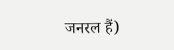जनरल हैं)